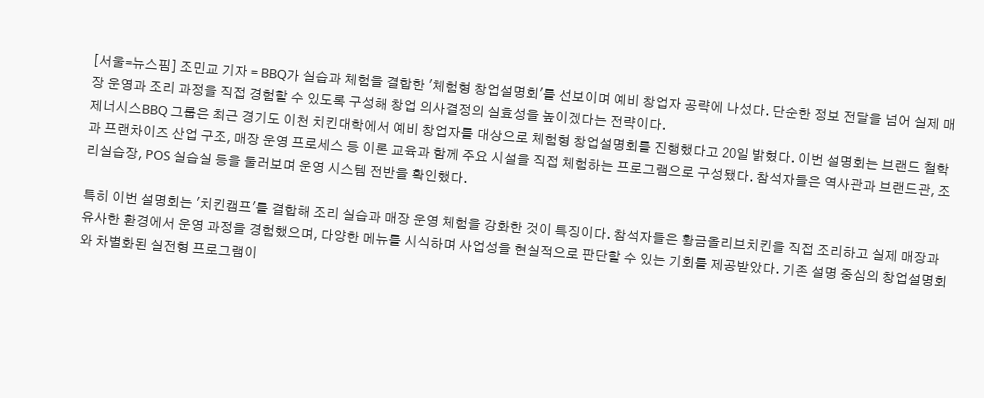[서울=뉴스핌] 조민교 기자 = BBQ가 실습과 체험을 결합한 '체험형 창업설명회'를 선보이며 예비 창업자 공략에 나섰다. 단순한 정보 전달을 넘어 실제 매장 운영과 조리 과정을 직접 경험할 수 있도록 구성해 창업 의사결정의 실효성을 높이겠다는 전략이다.
제너시스BBQ 그룹은 최근 경기도 이천 치킨대학에서 예비 창업자를 대상으로 체험형 창업설명회를 진행했다고 20일 밝혔다. 이번 설명회는 브랜드 철학과 프랜차이즈 산업 구조, 매장 운영 프로세스 등 이론 교육과 함께 주요 시설을 직접 체험하는 프로그램으로 구성됐다. 참석자들은 역사관과 브랜드관, 조리실습장, POS 실습실 등을 둘러보며 운영 시스템 전반을 확인했다.

특히 이번 설명회는 '치킨캠프'를 결합해 조리 실습과 매장 운영 체험을 강화한 것이 특징이다. 참석자들은 황금올리브치킨을 직접 조리하고 실제 매장과 유사한 환경에서 운영 과정을 경험했으며, 다양한 메뉴를 시식하며 사업성을 현실적으로 판단할 수 있는 기회를 제공받았다. 기존 설명 중심의 창업설명회와 차별화된 실전형 프로그램이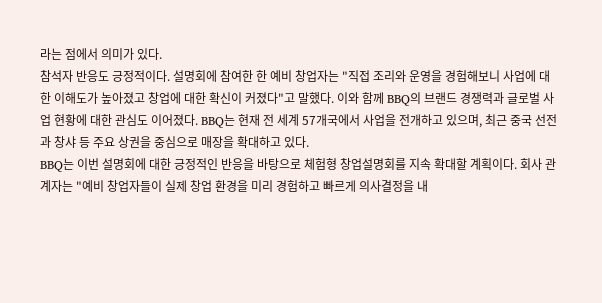라는 점에서 의미가 있다.
참석자 반응도 긍정적이다. 설명회에 참여한 한 예비 창업자는 "직접 조리와 운영을 경험해보니 사업에 대한 이해도가 높아졌고 창업에 대한 확신이 커졌다"고 말했다. 이와 함께 BBQ의 브랜드 경쟁력과 글로벌 사업 현황에 대한 관심도 이어졌다. BBQ는 현재 전 세계 57개국에서 사업을 전개하고 있으며, 최근 중국 선전과 창샤 등 주요 상권을 중심으로 매장을 확대하고 있다.
BBQ는 이번 설명회에 대한 긍정적인 반응을 바탕으로 체험형 창업설명회를 지속 확대할 계획이다. 회사 관계자는 "예비 창업자들이 실제 창업 환경을 미리 경험하고 빠르게 의사결정을 내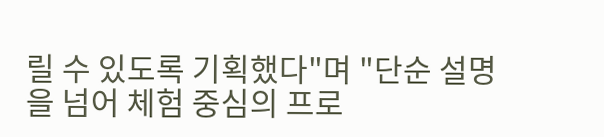릴 수 있도록 기획했다"며 "단순 설명을 넘어 체험 중심의 프로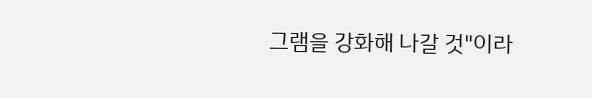그램을 강화해 나갈 것"이라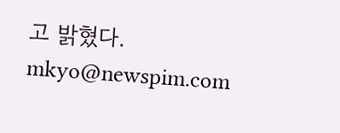고 밝혔다.
mkyo@newspim.com